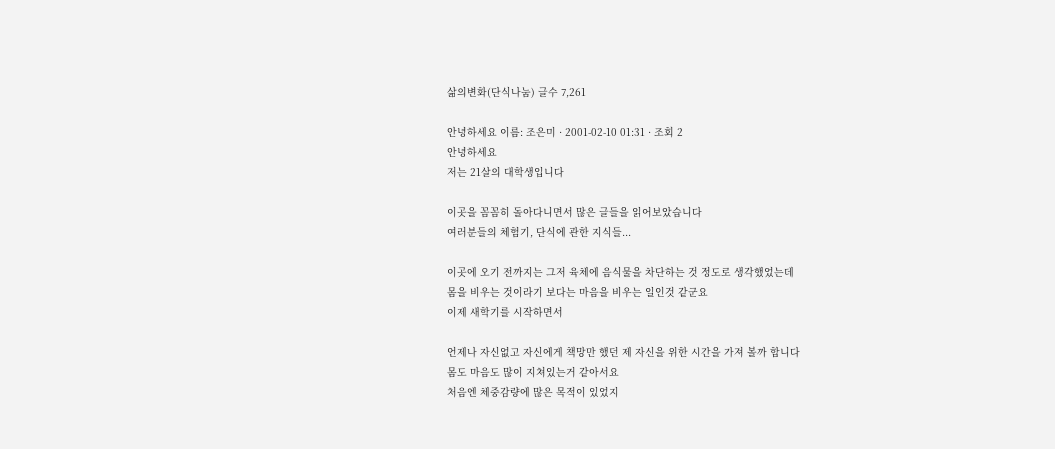삶의변화(단식나눔) 글수 7,261

안녕하세요 이름: 조은미 · 2001-02-10 01:31 · 조회 2
안녕하세요
저는 21살의 대학생입니다

이곳을 꼼꼼히 돌아다니면서 많은 글들을 읽어보았습니다
여러분들의 체험기, 단식에 관한 지식들...

이곳에 오기 전까지는 그저 육체에 음식물을 차단하는 것 정도로 생각했었는데
몸을 비우는 것이라기 보다는 마음을 비우는 일인것 같군요
이제 새학기를 시작하면서

언제나 자신없고 자신에게 책망만 했던 제 자신을 위한 시간을 가져 볼까 합니다
몸도 마음도 많이 지쳐있는거 같아서요
처음엔 체중감량에 많은 목적이 있었지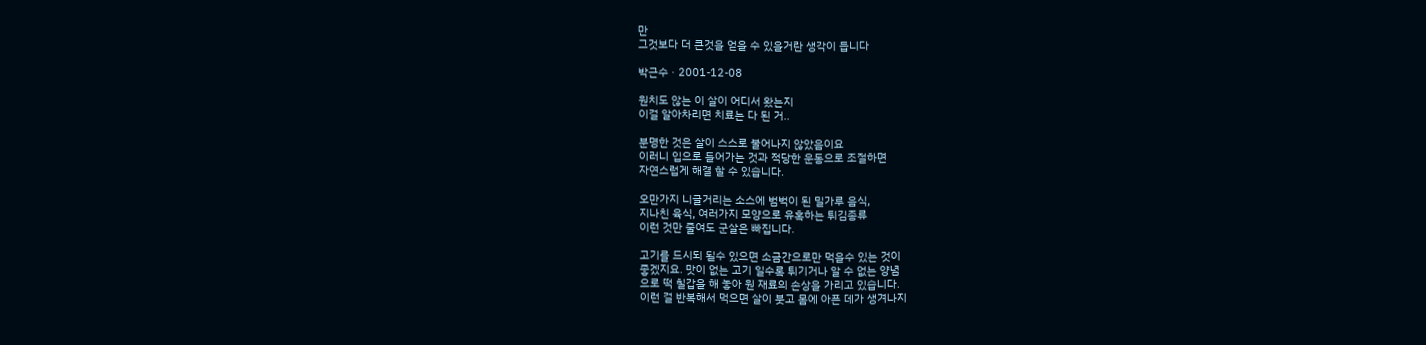만
그것보다 더 큰것을 얻을 수 있을거란 생각이 듭니다

박근수 · 2001-12-08

원치도 않는 이 살이 어디서 왔는지
이걸 알아차리면 치료는 다 된 거..

분명한 것은 살이 스스로 불어나지 않았음이요
이러니 입으로 들어가는 것과 적당한 운동으로 조절하면
자연스럽게 해결 할 수 있습니다.

오만가지 니글거리는 소스에 범벅이 된 밀가루 음식,
지나친 육식, 여러가지 모양으로 유혹하는 튀김종류
이런 것만 줄여도 군살은 빠집니다.

고기를 드시되 될수 있으면 소금간으로만 먹을수 있는 것이
좋겠지요. 맛이 없는 고기 일수록 튀기거나 알 수 없는 양념
으로 떡 칠갑을 해 놓아 원 재료의 손상을 가리고 있습니다.
이런 걸 반복해서 먹으면 살이 붓고 몸에 아픈 데가 생겨나지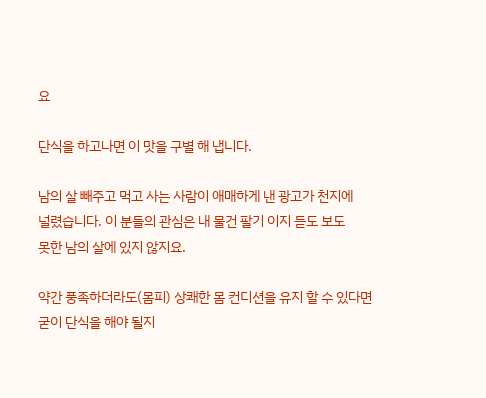요

단식을 하고나면 이 맛을 구별 해 냅니다.

남의 살 빼주고 먹고 사는 사람이 애매하게 낸 광고가 천지에
널렸습니다. 이 분들의 관심은 내 물건 팔기 이지 듣도 보도
못한 남의 살에 있지 않지요.

약간 풍족하더라도(몸피) 상쾌한 몸 컨디션을 유지 할 수 있다면
굳이 단식을 해야 될지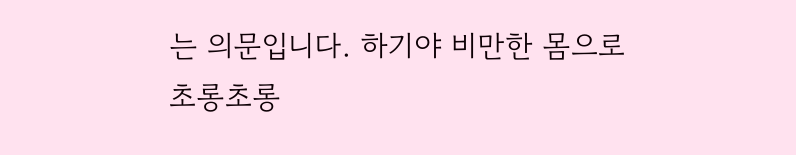는 의문입니다. 하기야 비만한 몸으로
초롱초롱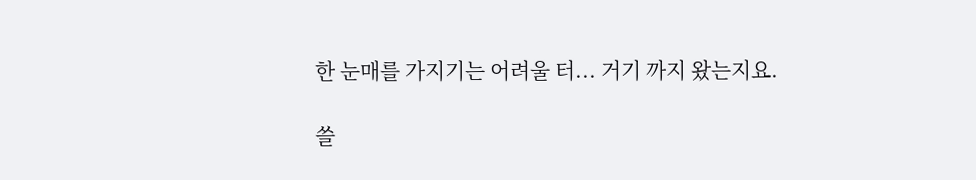한 눈매를 가지기는 어려울 터... 거기 까지 왔는지요.

쓸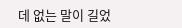데 없는 말이 길었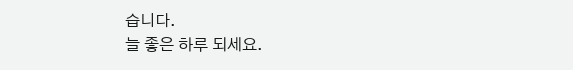습니다.
늘 좋은 하루 되세요.